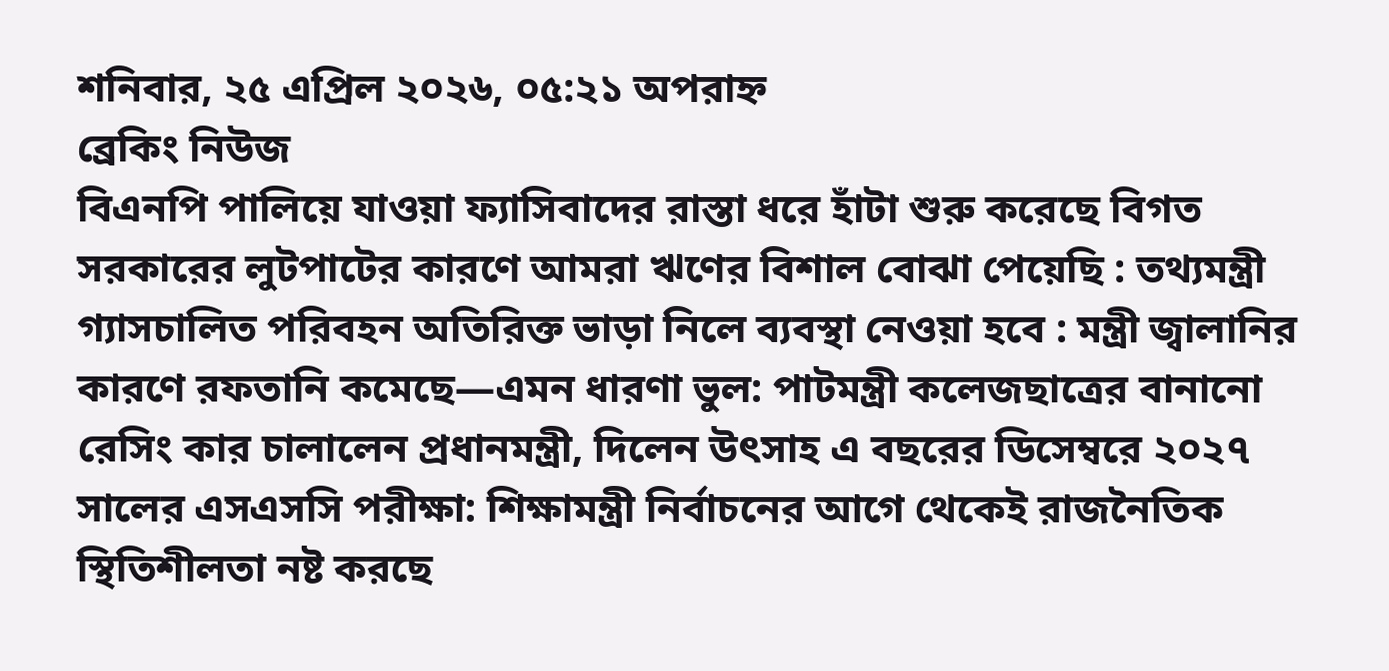শনিবার, ২৫ এপ্রিল ২০২৬, ০৫:২১ অপরাহ্ন
ব্রেকিং নিউজ
বিএনপি পালিয়ে যাওয়া ফ্যাসিবাদের রাস্তা ধরে হাঁটা শুরু করেছে বিগত সরকারের লুটপাটের কারণে আমরা ঋণের বিশাল বোঝা পেয়েছি : তথ্যমন্ত্রী গ্যাসচালিত পরিবহন অতিরিক্ত ভাড়া নিলে ব্যবস্থা নেওয়া হবে : মন্ত্রী জ্বালানির কারণে রফতানি কমেছে—এমন ধারণা ভুল: পাটমন্ত্রী কলেজছাত্রের বানানো রেসিং কার চালালেন প্রধানমন্ত্রী, দিলেন উৎসাহ এ বছরের ডিসেম্বরে ২০২৭ সালের এসএসসি পরীক্ষা: শিক্ষামন্ত্রী নির্বাচনের আগে থেকেই রাজনৈতিক স্থিতিশীলতা নষ্ট করছে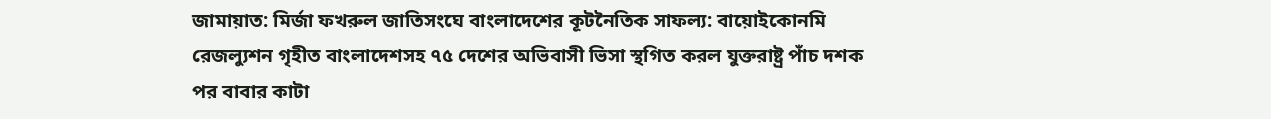জামায়াত: মির্জা ফখরুল জাতিসংঘে বাংলাদেশের কূটনৈতিক সাফল্য: বায়োইকোনমি রেজল্যুশন গৃহীত বাংলাদেশসহ ৭৫ দেশের অভিবাসী ভিসা স্থগিত করল যুক্তরাষ্ট্র পাঁচ দশক পর বাবার কাটা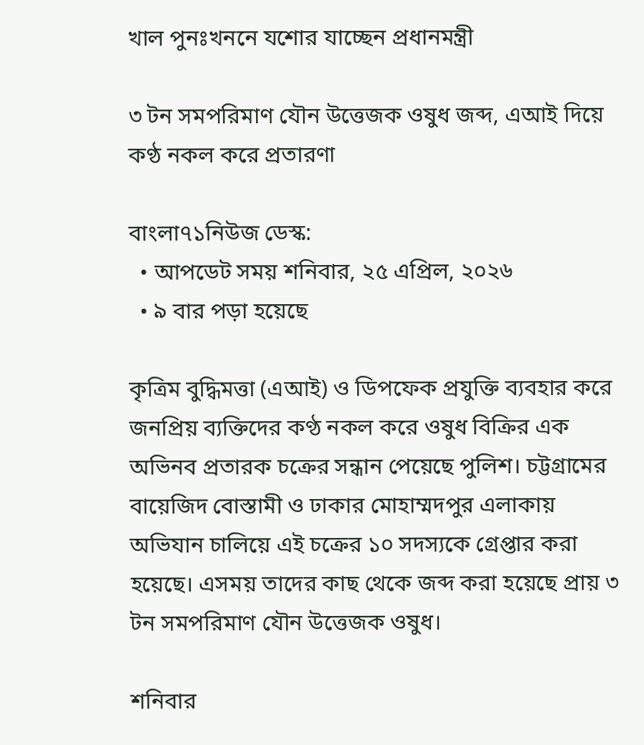খাল পুনঃখননে যশোর যাচ্ছেন প্রধানমন্ত্রী

৩ টন সমপরিমাণ যৌন উত্তেজক ওষুধ জব্দ, এআই দিয়ে কণ্ঠ নকল করে প্রতারণা

বাংলা৭১নিউজ ডেস্ক:
  • আপডেট সময় শনিবার, ২৫ এপ্রিল, ২০২৬
  • ৯ বার পড়া হয়েছে

কৃত্রিম বুদ্ধিমত্তা (এআই) ও ডিপফেক প্রযুক্তি ব্যবহার করে জনপ্রিয় ব্যক্তিদের কণ্ঠ নকল করে ওষুধ বিক্রির এক অভিনব প্রতারক চক্রের সন্ধান পেয়েছে পুলিশ। চট্টগ্রামের বায়েজিদ বোস্তামী ও ঢাকার মোহাম্মদপুর এলাকায় অভিযান চালিয়ে এই চক্রের ১০ সদস্যকে গ্রেপ্তার করা হয়েছে। এসময় তাদের কাছ থেকে জব্দ করা হয়েছে প্রায় ৩ টন সমপরিমাণ যৌন উত্তেজক ওষুধ।

শনিবার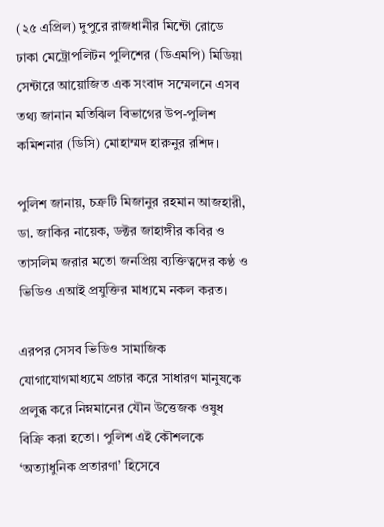(২৫ এপ্রিল) দুপুরে রাজধানীর মিন্টো রোডে ঢাকা মেট্রোপলিটন পুলিশের (ডিএমপি) মিডিয়া সেন্টারে আয়োজিত এক সংবাদ সম্মেলনে এসব তথ্য জানান মতিঝিল বিভাগের উপ-পুলিশ কমিশনার (ডিসি) মোহাম্মদ হারুনুর রশিদ।

পুলিশ জানায়, চক্রটি মিজানুর রহমান আজহারী, ডা. জাকির নায়েক, ডক্টর জাহাঙ্গীর কবির ও তাসলিম জরার মতো জনপ্রিয় ব্যক্তিত্বদের কণ্ঠ ও ভিডিও এআই প্রযুক্তির মাধ্যমে নকল করত।

এরপর সেসব ভিডিও সামাজিক যোগাযোগমাধ্যমে প্রচার করে সাধারণ মানুষকে প্রলুব্ধ করে নিম্নমানের যৌন উত্তেজক ওষুধ বিক্রি করা হতো। পুলিশ এই কৌশলকে ‘অত্যাধুনিক প্রতারণা’ হিসেবে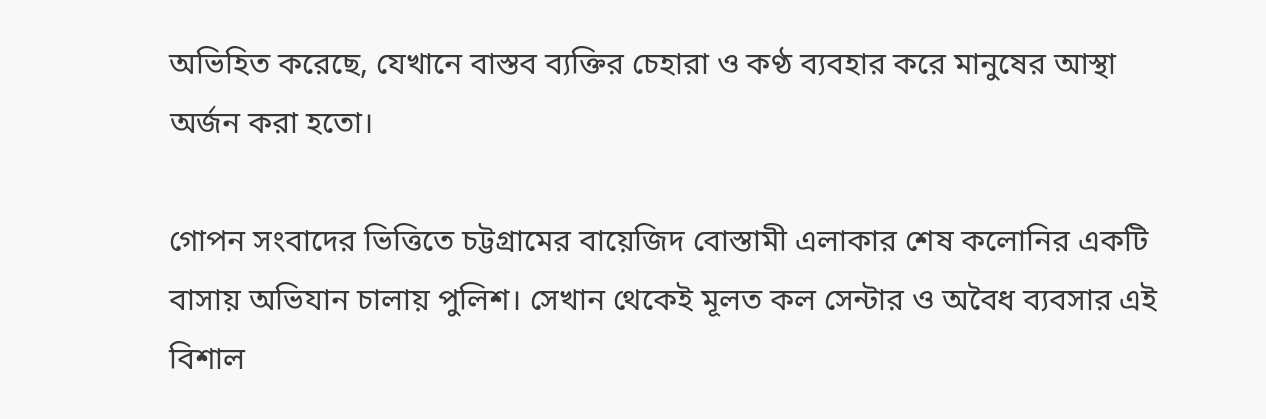অভিহিত করেছে, যেখানে বাস্তব ব্যক্তির চেহারা ও কণ্ঠ ব্যবহার করে মানুষের আস্থা অর্জন করা হতো।

গোপন সংবাদের ভিত্তিতে চট্টগ্রামের বায়েজিদ বোস্তামী এলাকার শেষ কলোনির একটি বাসায় অভিযান চালায় পুলিশ। সেখান থেকেই মূলত কল সেন্টার ও অবৈধ ব্যবসার এই বিশাল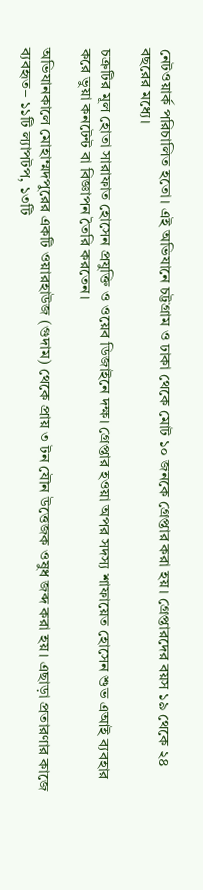নেটওয়ার্ক পরিচালিত হতো। এই অভিযানে চট্টগ্রাম ও ঢাকা থেকে মোট ১০ জনকে গ্রেপ্তার করা হয়। গ্রেপ্তারদের বয়স ১৯ থেকে ২৪ বছরের মধ্যে।

চক্রটির মূল হোতা সারাফাত হোসেন প্রযুক্তি ও ওয়েব ডিজাইনে দক্ষ। গ্রেপ্তার হওয়া অপর সদস্য শাফায়েত হোসেন শুভ এআই ব্যবহার করে ভুয়া কনটেন্ট বা বিজ্ঞাপন তৈরি করতেন।

অভিযানকালে মোহাম্মদপুরের একটি ওয়ারহাউজ (গুদাম) থেকে প্রায় ৩ টন যৌন উত্তেজক ওষুধ জব্দ করা হয়। এছাড়া প্রতারণার কাজে ব্যবহৃত– ১১টি ল্যাপটপ, ১৩টি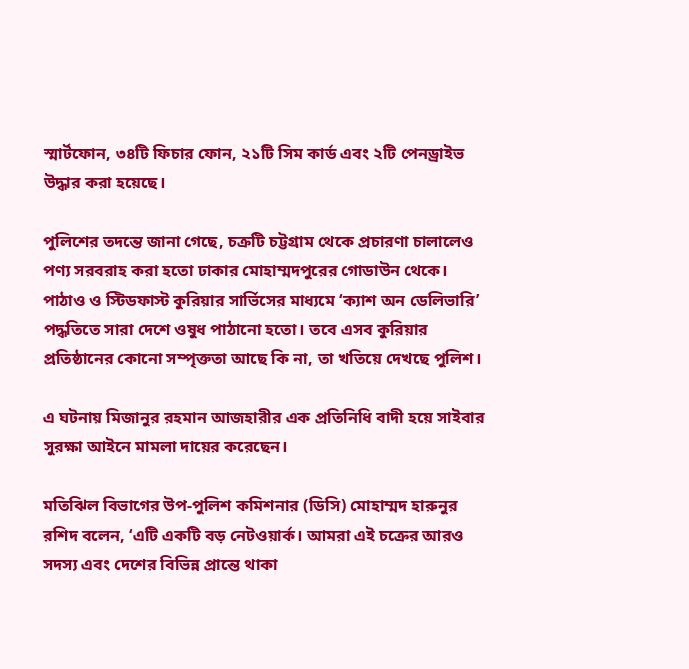স্মার্টফোন, ৩৪টি ফিচার ফোন, ২১টি সিম কার্ড এবং ২টি পেনড্রাইভ উদ্ধার করা হয়েছে।

পুলিশের তদন্তে জানা গেছে, চক্রটি চট্টগ্রাম থেকে প্রচারণা চালালেও পণ্য সরবরাহ করা হতো ঢাকার মোহাম্মদপুরের গোডাউন থেকে। পাঠাও ও স্টিডফাস্ট কুরিয়ার সার্ভিসের মাধ্যমে ‘ক্যাশ অন ডেলিভারি’ পদ্ধতিতে সারা দেশে ওষুধ পাঠানো হতো। তবে এসব কুরিয়ার প্রতিষ্ঠানের কোনো সম্পৃক্ততা আছে কি না, তা খতিয়ে দেখছে পুলিশ।

এ ঘটনায় মিজানুর রহমান আজহারীর এক প্রতিনিধি বাদী হয়ে সাইবার সুরক্ষা আইনে মামলা দায়ের করেছেন।

মতিঝিল বিভাগের উপ-পুলিশ কমিশনার (ডিসি) মোহাম্মদ হারুনুর রশিদ বলেন, ‘এটি একটি বড় নেটওয়ার্ক। আমরা এই চক্রের আরও সদস্য এবং দেশের বিভিন্ন প্রান্তে থাকা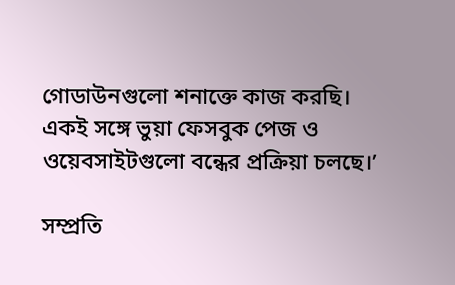গোডাউনগুলো শনাক্তে কাজ করছি। একই সঙ্গে ভুয়া ফেসবুক পেজ ও ওয়েবসাইটগুলো বন্ধের প্রক্রিয়া চলছে।’

সম্প্রতি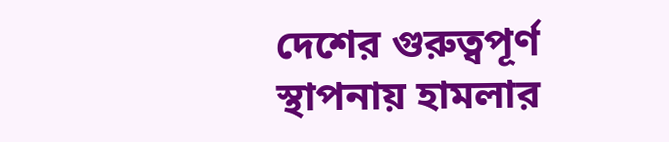দেশের গুরুত্বপূর্ণ স্থাপনায় হামলার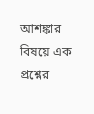আশঙ্কার বিষয়ে এক প্রশ্নের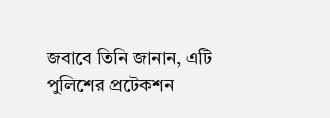জবাবে তিনি জানান, এটি পুলিশের প্রটেকশন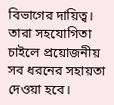বিভাগের দায়িত্ব। তারা সহযোগিতা চাইলে প্রয়োজনীয় সব ধরনের সহায়তা দেওয়া হবে।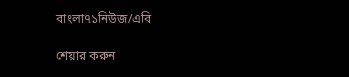বাংলা৭১নিউজ/এবি

শেয়ার করুন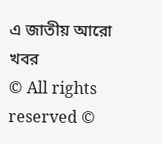এ জাতীয় আরো খবর
© All rights reserved ©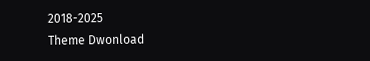2018-2025
Theme Dwonload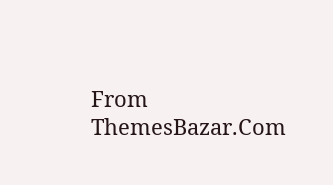From ThemesBazar.Com